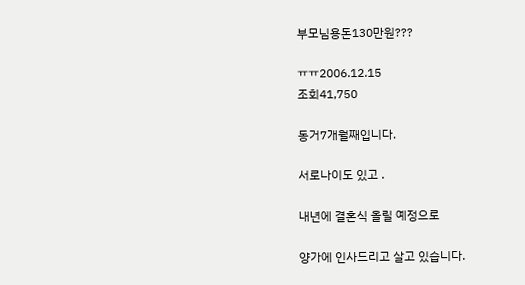부모님용돈130만원???

ㅠㅠ2006.12.15
조회41,750

동거7개월째입니다.

서로나이도 있고 .

내년에 결혼식 올릴 예정으로

양가에 인사드리고 살고 있습니다.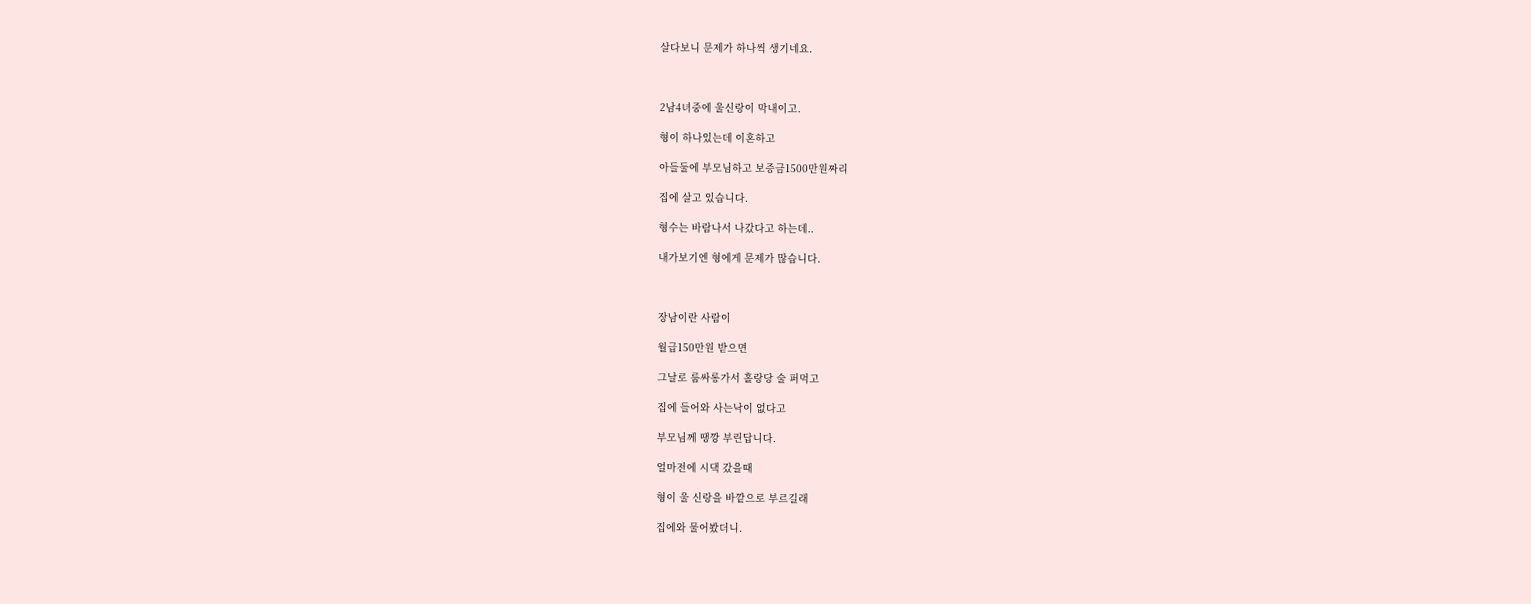살다보니 문제가 하나씩 생기네요.



2남4녀중에 울신랑이 막내이고.

형이 하나있는데 이혼하고

아들둘에 부모님하고 보증금1500만원짜리

집에 살고 있습니다.

형수는 바람나서 나갔다고 하는데..

내가보기엔 형에게 문제가 많습니다.



장남이란 사람이

월급150만원 받으면

그날로 룸싸롱가서 홀랑당 술 퍼먹고

집에 들어와 사는낙이 없다고

부모님께 땡깡 부린답니다.

얼마전에 시댁 갔을때

형이 울 신랑을 바깥으로 부르길래

집에와 물어봤더니.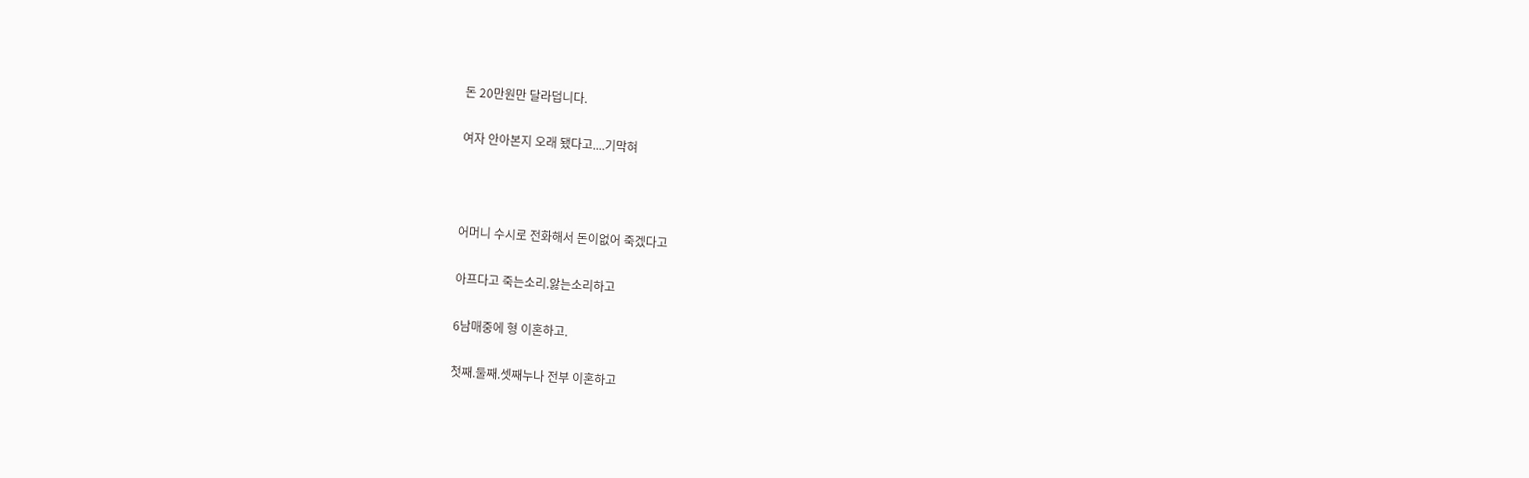돈 20만원만 달라덥니다.

여자 안아본지 오래 됐다고....기막혀



어머니 수시로 전화해서 돈이없어 죽겠다고

아프다고 죽는소리.앓는소리하고

6남매중에 형 이혼하고.

첫째.둘째.셋째누나 전부 이혼하고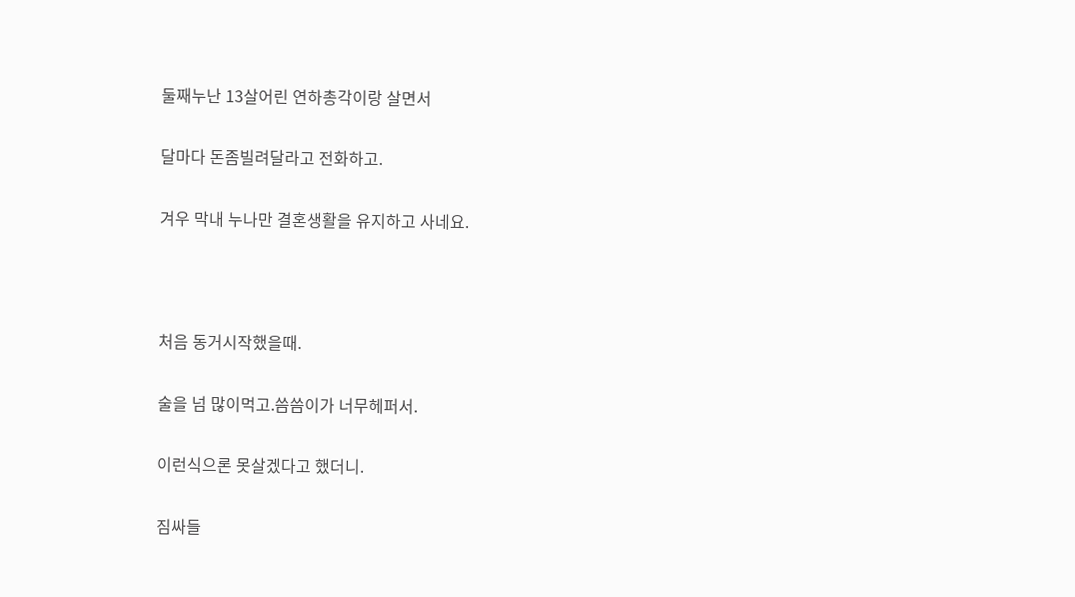둘째누난 13살어린 연하총각이랑 살면서

달마다 돈좀빌려달라고 전화하고.

겨우 막내 누나만 결혼생활을 유지하고 사네요.



처음 동거시작했을때.

술을 넘 많이먹고.씀씀이가 너무헤퍼서.

이런식으론 못살겠다고 했더니.

짐싸들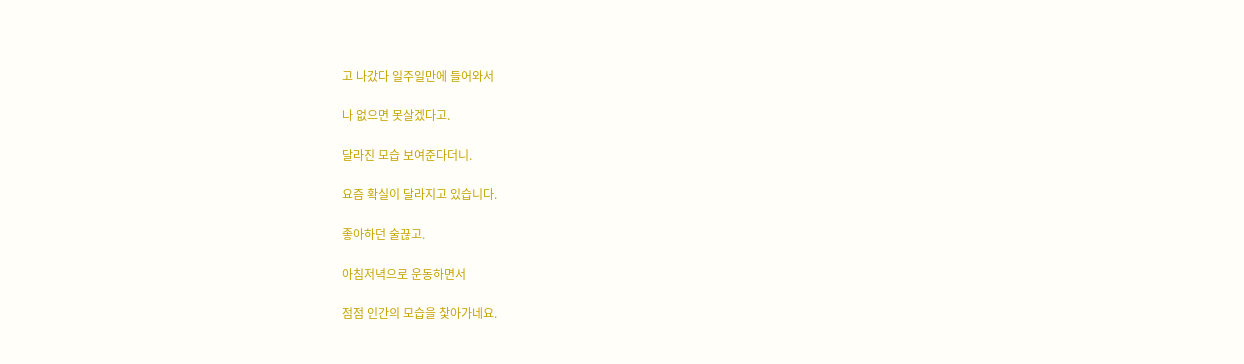고 나갔다 일주일만에 들어와서

나 없으면 못살겠다고.

달라진 모습 보여준다더니.

요즘 확실이 달라지고 있습니다.

좋아하던 술끊고.

아침저녁으로 운동하면서

점점 인간의 모습을 찿아가네요.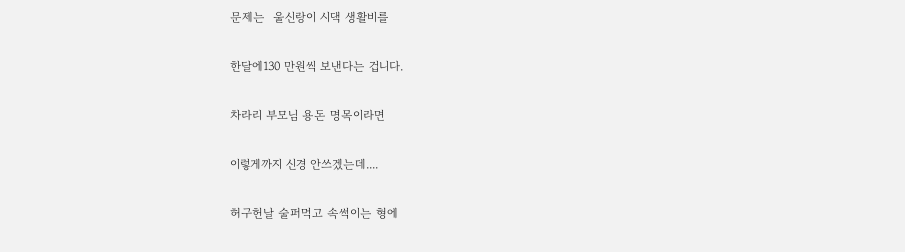문제는  울신랑이 시댁 생활비를

한달에130 만원씩 보낸다는 겁니다.

차라리 부모님 용돈 명목이라면

이렇게까지 신경 안쓰겠는데....

허구헌날 술퍼먹고 속썩이는 형에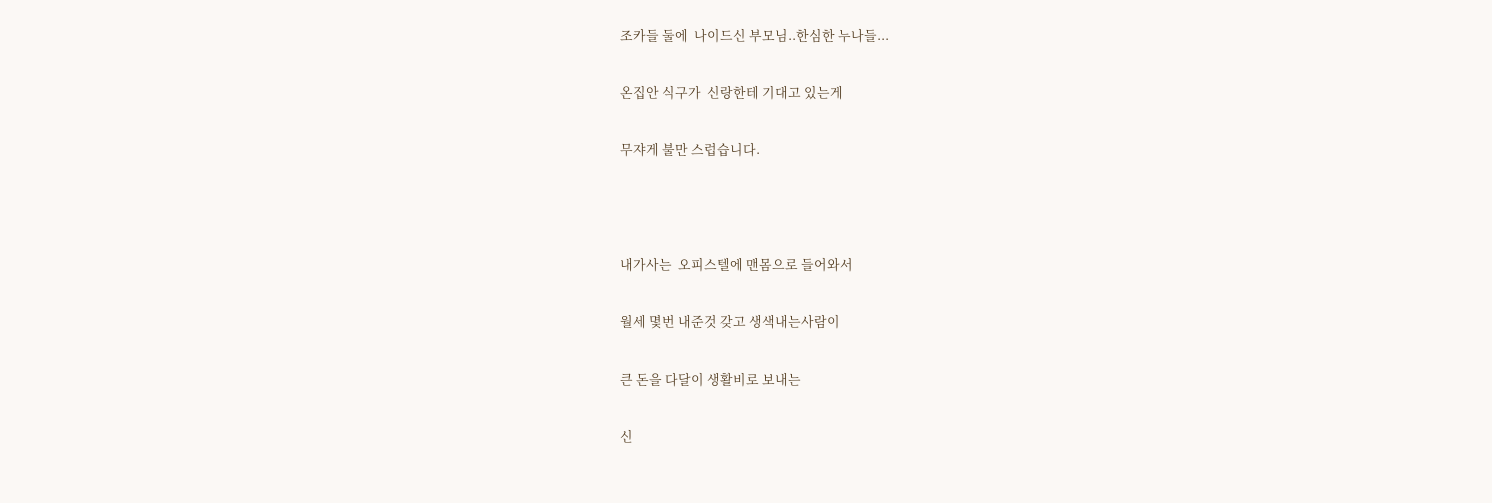조카들 둘에  나이드신 부모님..한심한 누나들...

온집안 식구가  신랑한테 기대고 있는게

무쟈게 불만 스럽습니다.



내가사는  오피스텔에 맨몸으로 들어와서

월세 몇번 내준것 갖고 생색내는사람이

큰 돈을 다달이 생활비로 보내는

신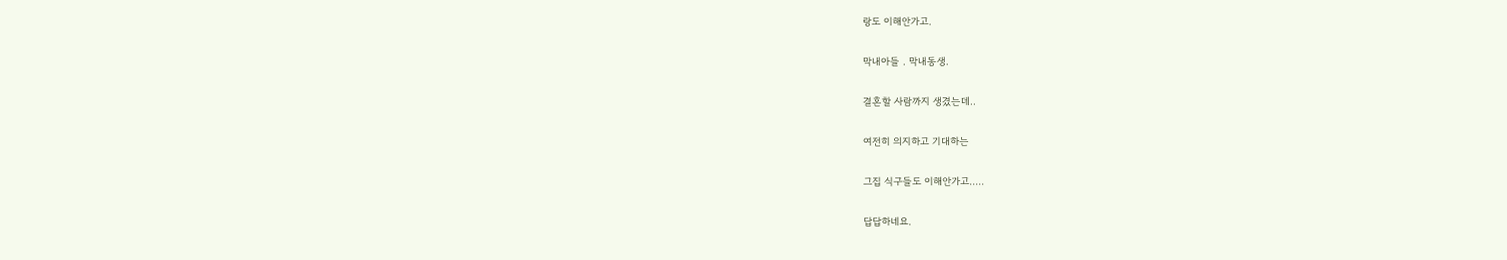랑도 이해안가고.

막내아들 . 막내동생.

결혼할 사람까지 생겼는데..

여전히 의지하고 기대하는

그집 식구들도 이해안가고.....

답답하네요.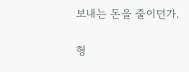보내는 돈을 줄이던가.

형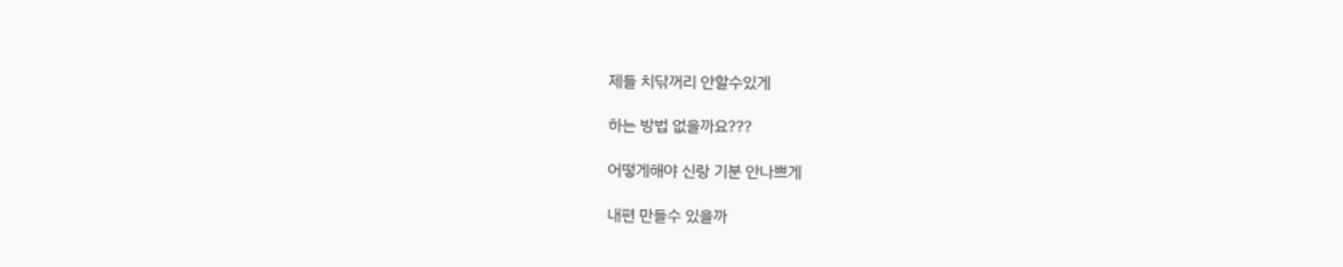제들 치닦꺼리 안할수있게

하는 방법 없을까요???

어떻게해야 신랑 기분 안나쁘게

내편 만들수 있을까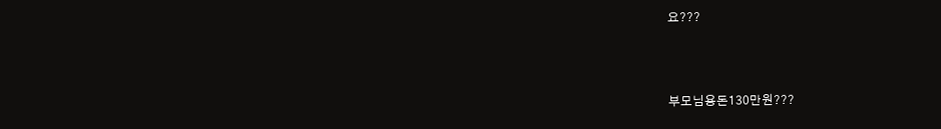요???



부모님용돈130만원???